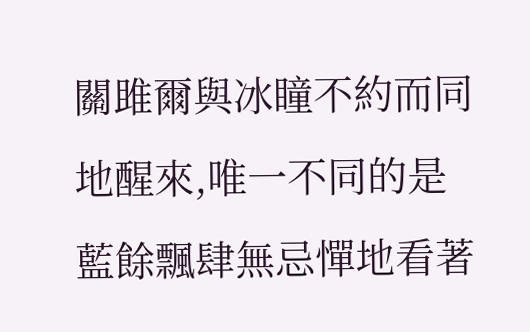關雎爾與冰瞳不約而同地醒來,唯一不同的是藍餘飄肆無忌憚地看著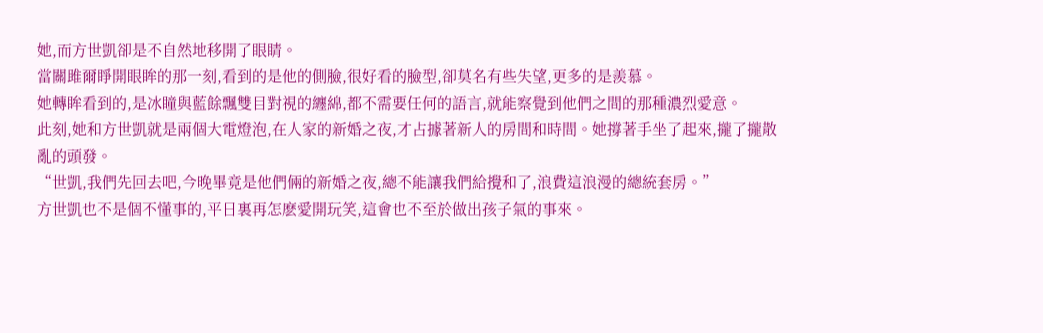她,而方世凱卻是不自然地移開了眼睛。
當關雎爾睜開眼眸的那一刻,看到的是他的側臉,很好看的臉型,卻莫名有些失望,更多的是羨慕。
她轉眸看到的,是冰瞳與藍餘飄雙目對視的纏綿,都不需要任何的語言,就能察覺到他們之間的那種濃烈愛意。
此刻,她和方世凱就是兩個大電燈泡,在人家的新婚之夜,才占據著新人的房間和時間。她撐著手坐了起來,攏了攏散亂的頭發。
“世凱,我們先回去吧,今晚畢竟是他們倆的新婚之夜,總不能讓我們給攪和了,浪費這浪漫的總統套房。”
方世凱也不是個不懂事的,平日裏再怎麽愛開玩笑,這會也不至於做出孩子氣的事來。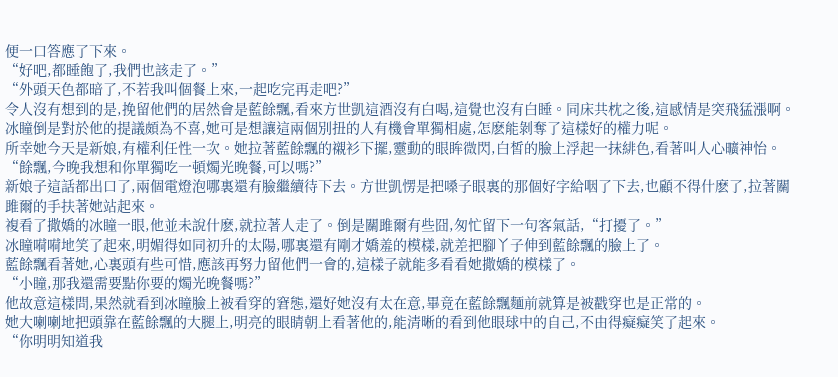便一口答應了下來。
“好吧,都睡飽了,我們也該走了。”
“外頭天色都暗了,不若我叫個餐上來,一起吃完再走吧?”
令人沒有想到的是,挽留他們的居然會是藍餘飄,看來方世凱這酒沒有白喝,這覺也沒有白睡。同床共枕之後,這感情是突飛猛漲啊。
冰瞳倒是對於他的提議頗為不喜,她可是想讓這兩個別扭的人有機會單獨相處,怎麽能剝奪了這樣好的權力呢。
所幸她今天是新娘,有權利任性一次。她拉著藍餘飄的襯衫下擺,靈動的眼眸微閃,白皙的臉上浮起一抹緋色,看著叫人心曠神怡。
“餘飄,今晚我想和你單獨吃一頓燭光晚餐,可以嗎?”
新娘子這話都出口了,兩個電燈泡哪裏還有臉繼續待下去。方世凱愣是把嗓子眼裏的那個好字給咽了下去,也顧不得什麽了,拉著關雎爾的手扶著她站起來。
複看了撒嬌的冰瞳一眼,他並未說什麽,就拉著人走了。倒是關雎爾有些囧,匆忙留下一句客氣話,“打擾了。”
冰瞳嗬嗬地笑了起來,明媚得如同初升的太陽,哪裏還有剛才嬌羞的模樣,就差把腳丫子伸到藍餘飄的臉上了。
藍餘飄看著她,心裏頭有些可惜,應該再努力留他們一會的,這樣子就能多看看她撒嬌的模樣了。
“小瞳,那我還需要點你要的燭光晚餐嗎?”
他故意這樣問,果然就看到冰瞳臉上被看穿的窘態,還好她沒有太在意,畢竟在藍餘飄麵前就算是被戳穿也是正常的。
她大喇喇地把頭靠在藍餘飄的大腿上,明亮的眼睛朝上看著他的,能清晰的看到他眼球中的自己,不由得癡癡笑了起來。
“你明明知道我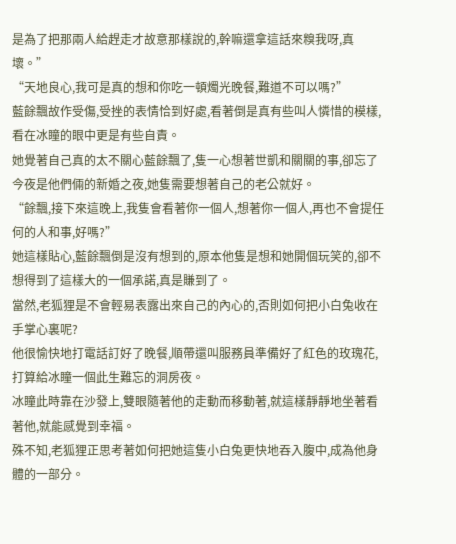是為了把那兩人給趕走才故意那樣說的,幹嘛還拿這話來糗我呀,真壞。”
“天地良心,我可是真的想和你吃一頓燭光晚餐,難道不可以嗎?”
藍餘飄故作受傷,受挫的表情恰到好處,看著倒是真有些叫人憐惜的模樣,看在冰瞳的眼中更是有些自責。
她覺著自己真的太不關心藍餘飄了,隻一心想著世凱和關關的事,卻忘了今夜是他們倆的新婚之夜,她隻需要想著自己的老公就好。
“餘飄,接下來這晚上,我隻會看著你一個人,想著你一個人,再也不會提任何的人和事,好嗎?”
她這樣貼心,藍餘飄倒是沒有想到的,原本他隻是想和她開個玩笑的,卻不想得到了這樣大的一個承諾,真是賺到了。
當然,老狐狸是不會輕易表露出來自己的內心的,否則如何把小白兔收在手掌心裏呢?
他很愉快地打電話訂好了晚餐,順帶還叫服務員準備好了紅色的玫瑰花,打算給冰瞳一個此生難忘的洞房夜。
冰瞳此時靠在沙發上,雙眼隨著他的走動而移動著,就這樣靜靜地坐著看著他,就能感覺到幸福。
殊不知,老狐狸正思考著如何把她這隻小白兔更快地吞入腹中,成為他身體的一部分。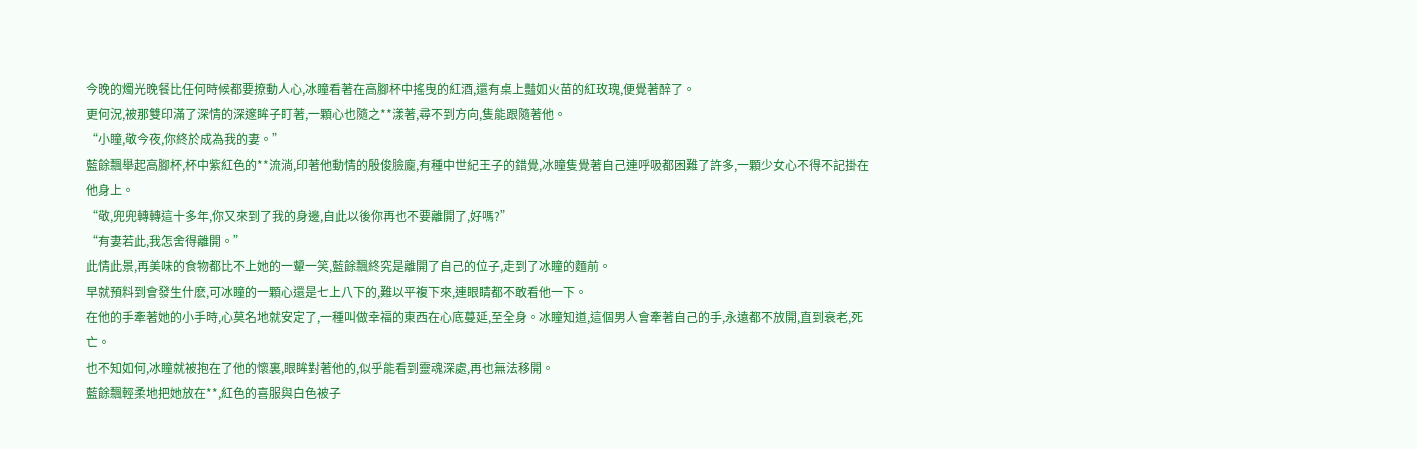今晚的燭光晚餐比任何時候都要撩動人心,冰瞳看著在高腳杯中搖曳的紅酒,還有桌上豔如火苗的紅玫瑰,便覺著醉了。
更何況,被那雙印滿了深情的深邃眸子盯著,一顆心也隨之**漾著,尋不到方向,隻能跟隨著他。
“小瞳,敬今夜,你終於成為我的妻。”
藍餘飄舉起高腳杯,杯中紫紅色的**流淌,印著他動情的殷俊臉龐,有種中世紀王子的錯覺,冰瞳隻覺著自己連呼吸都困難了許多,一顆少女心不得不記掛在他身上。
“敬,兜兜轉轉這十多年,你又來到了我的身邊,自此以後你再也不要離開了,好嗎?”
“有妻若此,我怎舍得離開。”
此情此景,再美味的食物都比不上她的一顰一笑,藍餘飄終究是離開了自己的位子,走到了冰瞳的麵前。
早就預料到會發生什麽,可冰瞳的一顆心還是七上八下的,難以平複下來,連眼睛都不敢看他一下。
在他的手牽著她的小手時,心莫名地就安定了,一種叫做幸福的東西在心底蔓延,至全身。冰瞳知道,這個男人會牽著自己的手,永遠都不放開,直到衰老,死亡。
也不知如何,冰瞳就被抱在了他的懷裏,眼眸對著他的,似乎能看到靈魂深處,再也無法移開。
藍餘飄輕柔地把她放在**,紅色的喜服與白色被子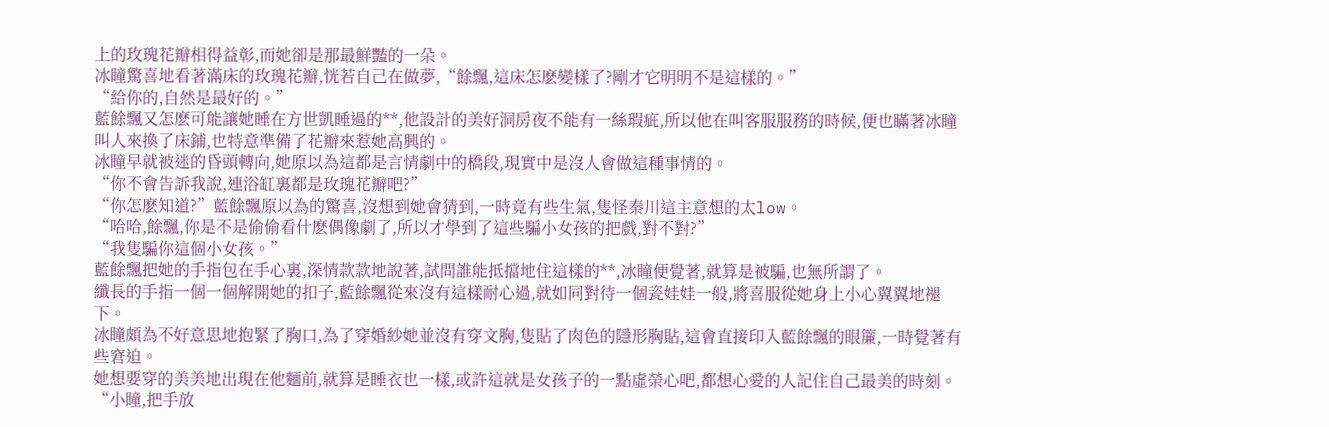上的玫瑰花瓣相得益彰,而她卻是那最鮮豔的一朵。
冰瞳驚喜地看著滿床的玫瑰花瓣,恍若自己在做夢,“餘飄,這床怎麽變樣了?剛才它明明不是這樣的。”
“給你的,自然是最好的。”
藍餘飄又怎麽可能讓她睡在方世凱睡過的**,他設計的美好洞房夜不能有一絲瑕疵,所以他在叫客服服務的時候,便也瞞著冰瞳叫人來換了床鋪,也特意準備了花瓣來惹她高興的。
冰瞳早就被迷的昏頭轉向,她原以為這都是言情劇中的橋段,現實中是沒人會做這種事情的。
“你不會告訴我說,連浴缸裏都是玫瑰花瓣吧?”
“你怎麽知道?”藍餘飄原以為的驚喜,沒想到她會猜到,一時竟有些生氣,隻怪秦川這主意想的太low。
“哈哈,餘飄,你是不是偷偷看什麽偶像劇了,所以才學到了這些騙小女孩的把戲,對不對?”
“我隻騙你這個小女孩。”
藍餘飄把她的手指包在手心裏,深情款款地說著,試問誰能抵擋地住這樣的**,冰瞳便覺著,就算是被騙,也無所謂了。
纖長的手指一個一個解開她的扣子,藍餘飄從來沒有這樣耐心過,就如同對待一個瓷娃娃一般,將喜服從她身上小心翼翼地褪下。
冰瞳頗為不好意思地抱緊了胸口,為了穿婚紗她並沒有穿文胸,隻貼了肉色的隱形胸貼,這會直接印入藍餘飄的眼簾,一時覺著有些窘迫。
她想要穿的美美地出現在他麵前,就算是睡衣也一樣,或許這就是女孩子的一點虛榮心吧,都想心愛的人記住自己最美的時刻。
“小瞳,把手放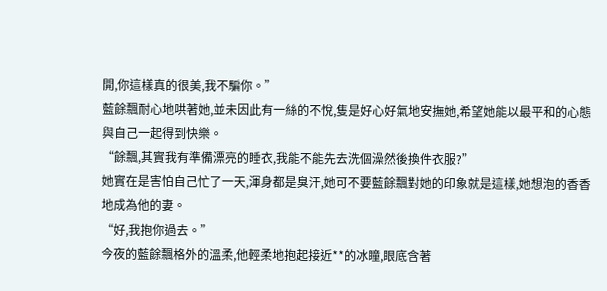開,你這樣真的很美,我不騙你。”
藍餘飄耐心地哄著她,並未因此有一絲的不悅,隻是好心好氣地安撫她,希望她能以最平和的心態與自己一起得到快樂。
“餘飄,其實我有準備漂亮的睡衣,我能不能先去洗個澡然後換件衣服?”
她實在是害怕自己忙了一天,渾身都是臭汗,她可不要藍餘飄對她的印象就是這樣,她想泡的香香地成為他的妻。
“好,我抱你過去。”
今夜的藍餘飄格外的溫柔,他輕柔地抱起接近**的冰瞳,眼底含著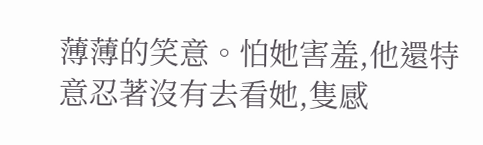薄薄的笑意。怕她害羞,他還特意忍著沒有去看她,隻感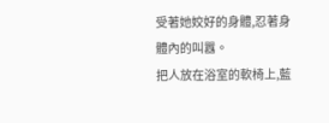受著她姣好的身體,忍著身體內的叫囂。
把人放在浴室的軟椅上,藍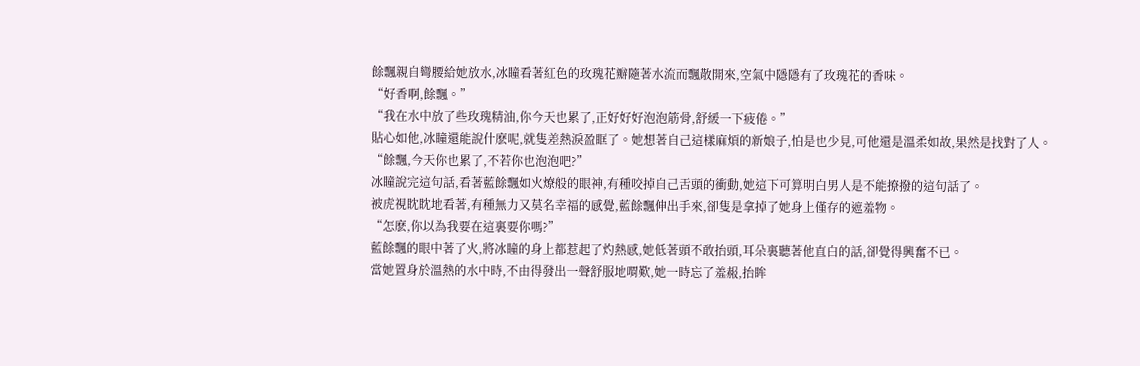餘飄親自彎腰給她放水,冰瞳看著紅色的玫瑰花瓣隨著水流而飄散開來,空氣中隱隱有了玫瑰花的香味。
“好香啊,餘飄。”
“我在水中放了些玫瑰精油,你今天也累了,正好好好泡泡筋骨,舒緩一下疲倦。”
貼心如他,冰瞳還能說什麽呢,就隻差熱淚盈眶了。她想著自己這樣麻煩的新娘子,怕是也少見,可他還是溫柔如故,果然是找對了人。
“餘飄,今天你也累了,不若你也泡泡吧?”
冰瞳說完這句話,看著藍餘飄如火燎般的眼神,有種咬掉自己舌頭的衝動,她這下可算明白男人是不能撩撥的這句話了。
被虎視眈眈地看著,有種無力又莫名幸福的感覺,藍餘飄伸出手來,卻隻是拿掉了她身上僅存的遮羞物。
“怎麽,你以為我要在這裏要你嗎?”
藍餘飄的眼中著了火,將冰瞳的身上都惹起了灼熱感,她低著頭不敢抬頭,耳朵裏聽著他直白的話,卻覺得興奮不已。
當她置身於溫熱的水中時,不由得發出一聲舒服地喟歎,她一時忘了羞赧,抬眸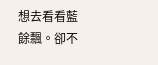想去看看藍餘飄。卻不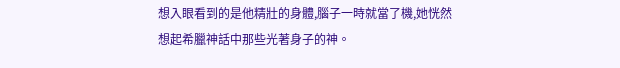想入眼看到的是他精壯的身體,腦子一時就當了機,她恍然想起希臘神話中那些光著身子的神。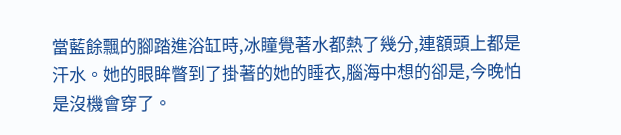當藍餘飄的腳踏進浴缸時,冰瞳覺著水都熱了幾分,連額頭上都是汗水。她的眼眸瞥到了掛著的她的睡衣,腦海中想的卻是,今晚怕是沒機會穿了。